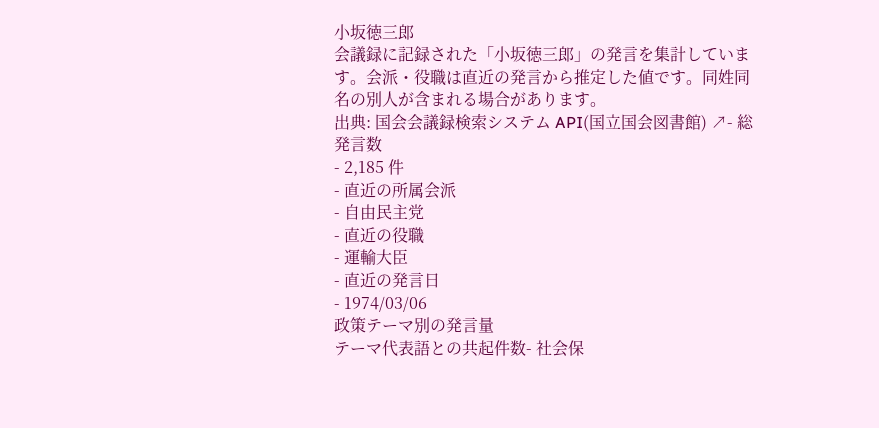小坂徳三郎
会議録に記録された「小坂徳三郎」の発言を集計しています。会派・役職は直近の発言から推定した値です。同姓同名の別人が含まれる場合があります。
出典: 国会会議録検索システム API(国立国会図書館) ↗- 総発言数
- 2,185 件
- 直近の所属会派
- 自由民主党
- 直近の役職
- 運輸大臣
- 直近の発言日
- 1974/03/06
政策テーマ別の発言量
テーマ代表語との共起件数- 社会保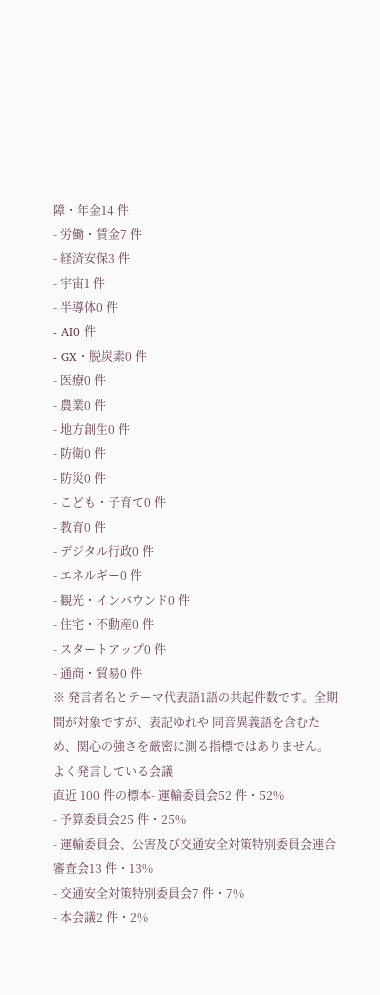障・年金14 件
- 労働・賃金7 件
- 経済安保3 件
- 宇宙1 件
- 半導体0 件
- AI0 件
- GX・脱炭素0 件
- 医療0 件
- 農業0 件
- 地方創生0 件
- 防衛0 件
- 防災0 件
- こども・子育て0 件
- 教育0 件
- デジタル行政0 件
- エネルギー0 件
- 観光・インバウンド0 件
- 住宅・不動産0 件
- スタートアップ0 件
- 通商・貿易0 件
※ 発言者名とテーマ代表語1語の共起件数です。全期間が対象ですが、表記ゆれや 同音異義語を含むため、関心の強さを厳密に測る指標ではありません。
よく発言している会議
直近 100 件の標本- 運輸委員会52 件・52%
- 予算委員会25 件・25%
- 運輸委員会、公害及び交通安全対策特別委員会連合審査会13 件・13%
- 交通安全対策特別委員会7 件・7%
- 本会議2 件・2%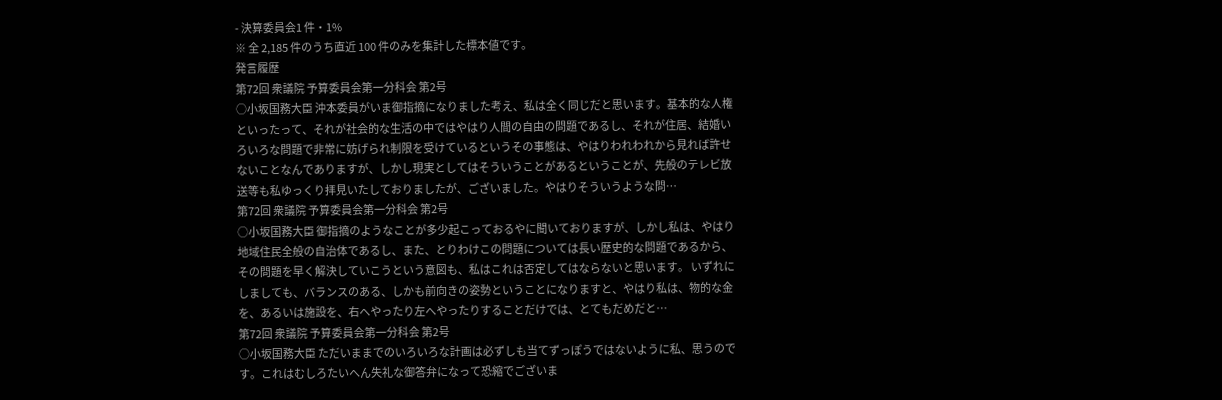- 決算委員会1 件・1%
※ 全 2,185 件のうち直近 100 件のみを集計した標本値です。
発言履歴
第72回 衆議院 予算委員会第一分科会 第2号
○小坂国務大臣 沖本委員がいま御指摘になりました考え、私は全く同じだと思います。基本的な人権といったって、それが社会的な生活の中ではやはり人間の自由の問題であるし、それが住居、結婚いろいろな問題で非常に妨げられ制限を受けているというその事態は、やはりわれわれから見れば許せないことなんでありますが、しかし現実としてはそういうことがあるということが、先般のテレビ放送等も私ゆっくり拝見いたしておりましたが、ございました。やはりそういうような問…
第72回 衆議院 予算委員会第一分科会 第2号
○小坂国務大臣 御指摘のようなことが多少起こっておるやに聞いておりますが、しかし私は、やはり地域住民全般の自治体であるし、また、とりわけこの問題については長い歴史的な問題であるから、その問題を早く解決していこうという意図も、私はこれは否定してはならないと思います。 いずれにしましても、バランスのある、しかも前向きの姿勢ということになりますと、やはり私は、物的な金を、あるいは施設を、右へやったり左へやったりすることだけでは、とてもだめだと…
第72回 衆議院 予算委員会第一分科会 第2号
○小坂国務大臣 ただいままでのいろいろな計画は必ずしも当てずっぽうではないように私、思うのです。これはむしろたいへん失礼な御答弁になって恐縮でございま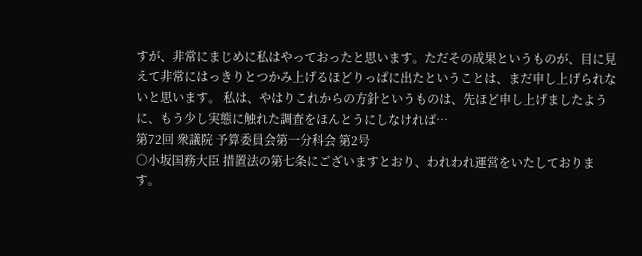すが、非常にまじめに私はやっておったと思います。ただその成果というものが、目に見えて非常にはっきりとつかみ上げるほどりっぱに出たということは、まだ申し上げられないと思います。 私は、やはりこれからの方針というものは、先ほど申し上げましたように、もう少し実態に触れた調査をほんとうにしなければ…
第72回 衆議院 予算委員会第一分科会 第2号
○小坂国務大臣 措置法の第七条にございますとおり、われわれ運営をいたしております。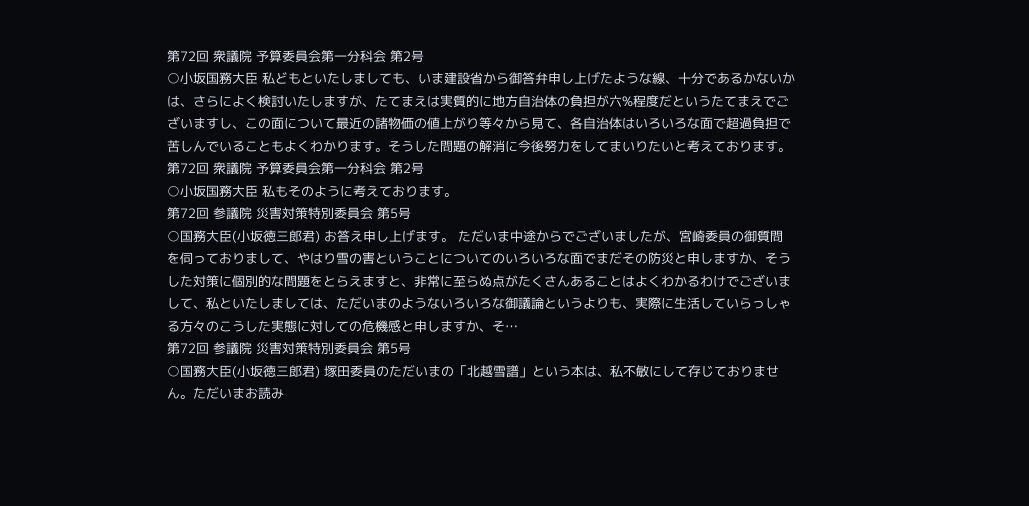第72回 衆議院 予算委員会第一分科会 第2号
○小坂国務大臣 私どもといたしましても、いま建設省から御答弁申し上げたような線、十分であるかないかは、さらによく検討いたしますが、たてまえは実質的に地方自治体の負担が六%程度だというたてまえでございますし、この面について最近の諸物価の値上がり等々から見て、各自治体はいろいろな面で超過負担で苦しんでいることもよくわかります。そうした問題の解消に今後努力をしてまいりたいと考えております。
第72回 衆議院 予算委員会第一分科会 第2号
○小坂国務大臣 私もそのように考えております。
第72回 参議院 災害対策特別委員会 第5号
○国務大臣(小坂徳三郎君) お答え申し上げます。 ただいま中途からでございましたが、宮崎委員の御質問を伺っておりまして、やはり雪の害ということについてのいろいろな面でまだその防災と申しますか、そうした対策に個別的な問題をとらえますと、非常に至らぬ点がたくさんあることはよくわかるわけでございまして、私といたしましては、ただいまのようないろいろな御議論というよりも、実際に生活していらっしゃる方々のこうした実態に対しての危機感と申しますか、そ…
第72回 参議院 災害対策特別委員会 第5号
○国務大臣(小坂徳三郎君) 塚田委員のただいまの「北越雪譜」という本は、私不敏にして存じておりません。ただいまお読み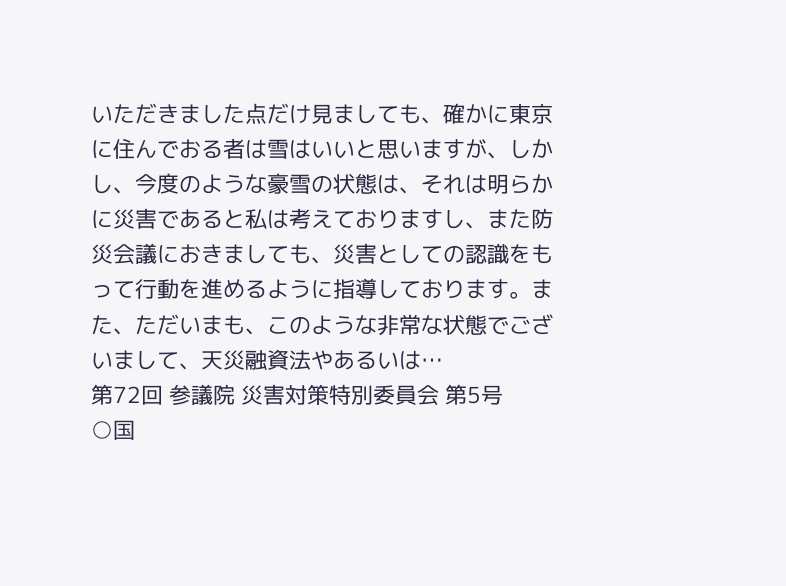いただきました点だけ見ましても、確かに東京に住んでおる者は雪はいいと思いますが、しかし、今度のような豪雪の状態は、それは明らかに災害であると私は考えておりますし、また防災会議におきましても、災害としての認識をもって行動を進めるように指導しております。また、ただいまも、このような非常な状態でございまして、天災融資法やあるいは…
第72回 参議院 災害対策特別委員会 第5号
○国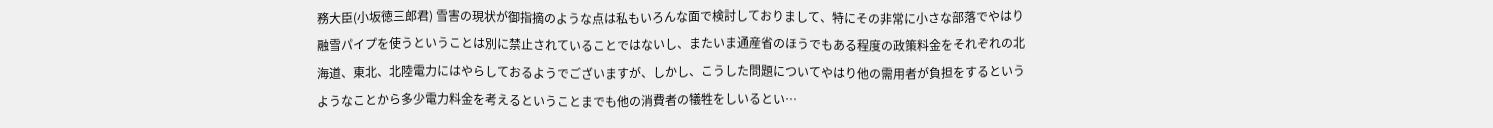務大臣(小坂徳三郎君) 雪害の現状が御指摘のような点は私もいろんな面で検討しておりまして、特にその非常に小さな部落でやはり融雪パイプを使うということは別に禁止されていることではないし、またいま通産省のほうでもある程度の政策料金をそれぞれの北海道、東北、北陸電力にはやらしておるようでございますが、しかし、こうした問題についてやはり他の需用者が負担をするというようなことから多少電力料金を考えるということまでも他の消費者の犠牲をしいるとい…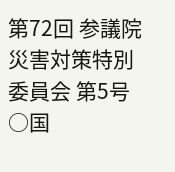第72回 参議院 災害対策特別委員会 第5号
○国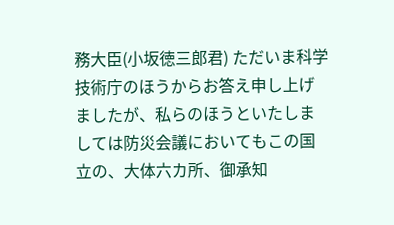務大臣(小坂徳三郎君) ただいま科学技術庁のほうからお答え申し上げましたが、私らのほうといたしましては防災会議においてもこの国立の、大体六カ所、御承知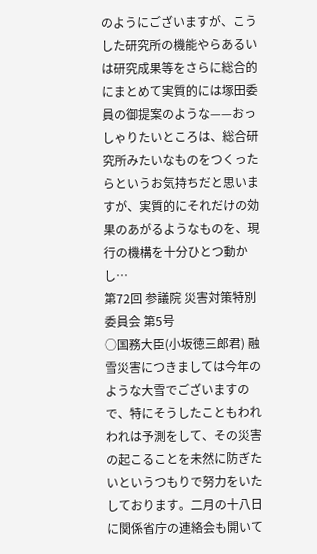のようにございますが、こうした研究所の機能やらあるいは研究成果等をさらに総合的にまとめて実質的には塚田委員の御提案のような——おっしゃりたいところは、総合研究所みたいなものをつくったらというお気持ちだと思いますが、実質的にそれだけの効果のあがるようなものを、現行の機構を十分ひとつ動かし…
第72回 参議院 災害対策特別委員会 第5号
○国務大臣(小坂徳三郎君) 融雪災害につきましては今年のような大雪でございますので、特にそうしたこともわれわれは予測をして、その災害の起こることを未然に防ぎたいというつもりで努力をいたしております。二月の十八日に関係省庁の連絡会も開いて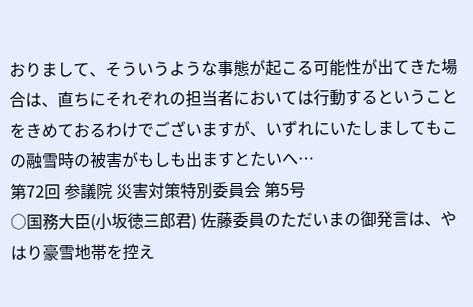おりまして、そういうような事態が起こる可能性が出てきた場合は、直ちにそれぞれの担当者においては行動するということをきめておるわけでございますが、いずれにいたしましてもこの融雪時の被害がもしも出ますとたいへ…
第72回 参議院 災害対策特別委員会 第5号
○国務大臣(小坂徳三郎君) 佐藤委員のただいまの御発言は、やはり豪雪地帯を控え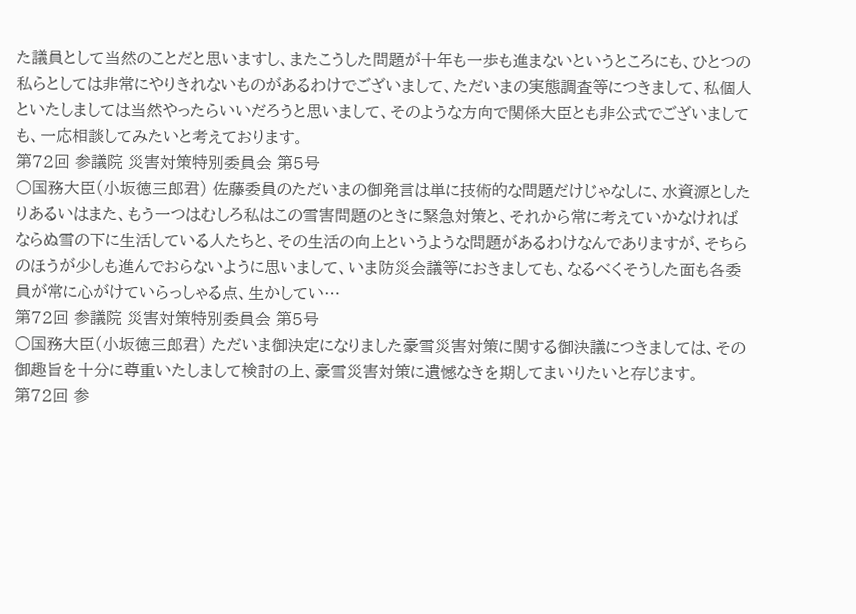た議員として当然のことだと思いますし、またこうした問題が十年も一歩も進まないというところにも、ひとつの私らとしては非常にやりきれないものがあるわけでございまして、ただいまの実態調査等につきまして、私個人といたしましては当然やったらいいだろうと思いまして、そのような方向で関係大臣とも非公式でございましても、一応相談してみたいと考えております。
第72回 参議院 災害対策特別委員会 第5号
○国務大臣(小坂徳三郎君) 佐藤委員のただいまの御発言は単に技術的な問題だけじゃなしに、水資源としたりあるいはまた、もう一つはむしろ私はこの雪害問題のときに緊急対策と、それから常に考えていかなければならぬ雪の下に生活している人たちと、その生活の向上というような問題があるわけなんでありますが、そちらのほうが少しも進んでおらないように思いまして、いま防災会議等におきましても、なるべくそうした面も各委員が常に心がけていらっしゃる点、生かしてい…
第72回 参議院 災害対策特別委員会 第5号
○国務大臣(小坂徳三郎君) ただいま御決定になりました豪雪災害対策に関する御決議につきましては、その御趣旨を十分に尊重いたしまして検討の上、豪雪災害対策に遺憾なきを期してまいりたいと存じます。
第72回 参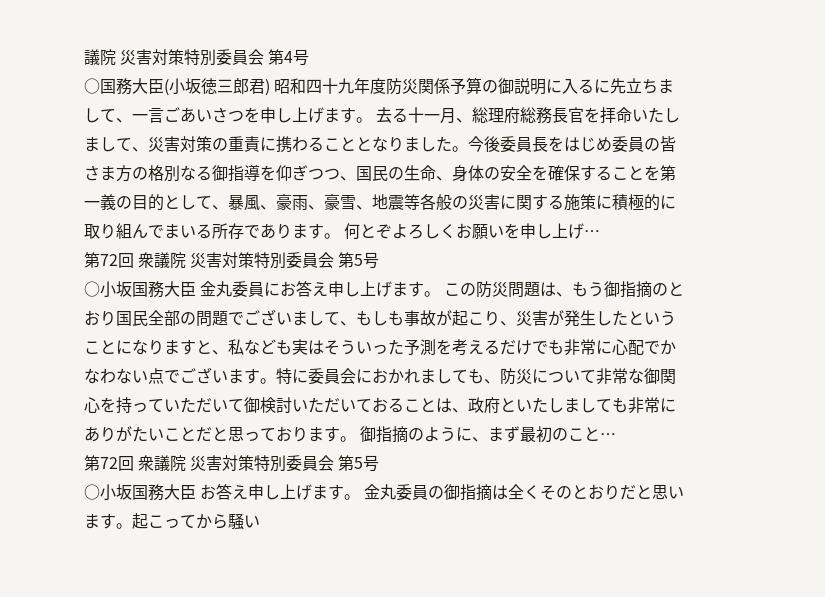議院 災害対策特別委員会 第4号
○国務大臣(小坂徳三郎君) 昭和四十九年度防災関係予算の御説明に入るに先立ちまして、一言ごあいさつを申し上げます。 去る十一月、総理府総務長官を拝命いたしまして、災害対策の重責に携わることとなりました。今後委員長をはじめ委員の皆さま方の格別なる御指導を仰ぎつつ、国民の生命、身体の安全を確保することを第一義の目的として、暴風、豪雨、豪雪、地震等各般の災害に関する施策に積極的に取り組んでまいる所存であります。 何とぞよろしくお願いを申し上げ…
第72回 衆議院 災害対策特別委員会 第5号
○小坂国務大臣 金丸委員にお答え申し上げます。 この防災問題は、もう御指摘のとおり国民全部の問題でございまして、もしも事故が起こり、災害が発生したということになりますと、私なども実はそういった予測を考えるだけでも非常に心配でかなわない点でございます。特に委員会におかれましても、防災について非常な御関心を持っていただいて御検討いただいておることは、政府といたしましても非常にありがたいことだと思っております。 御指摘のように、まず最初のこと…
第72回 衆議院 災害対策特別委員会 第5号
○小坂国務大臣 お答え申し上げます。 金丸委員の御指摘は全くそのとおりだと思います。起こってから騒い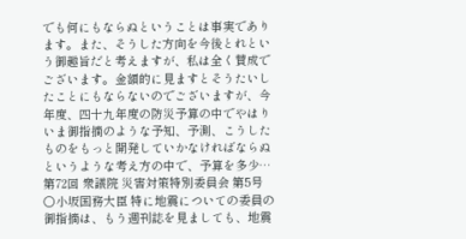でも何にもならぬということは事実であります。また、そうした方向を今後とれという御趣旨だと考えますが、私は全く賛成でございます。金額的に見ますとそうたいしたことにもならないのでございますが、今年度、四十九年度の防災予算の中でやはりいま御指摘のような予知、予測、こうしたものをもっと開発していかなければならぬというような考え方の中で、予算を多少…
第72回 衆議院 災害対策特別委員会 第5号
○小坂国務大臣 特に地震についての委員の御指摘は、もう週刊誌を見ましても、地震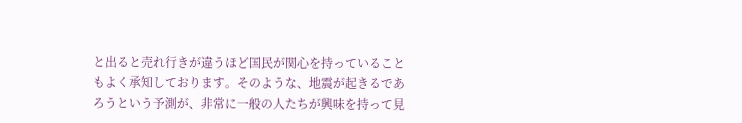と出ると売れ行きが違うほど国民が関心を持っていることもよく承知しております。そのような、地震が起きるであろうという予測が、非常に一般の人たちが興味を持って見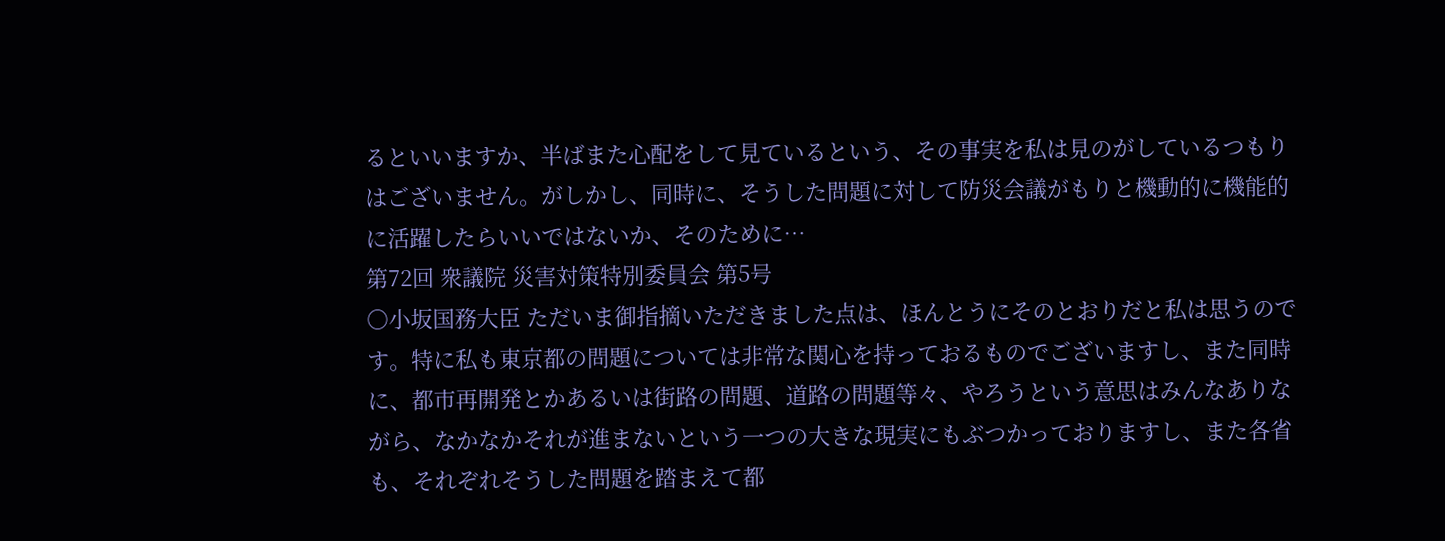るといいますか、半ばまた心配をして見ているという、その事実を私は見のがしているつもりはございません。がしかし、同時に、そうした問題に対して防災会議がもりと機動的に機能的に活躍したらいいではないか、そのために…
第72回 衆議院 災害対策特別委員会 第5号
○小坂国務大臣 ただいま御指摘いただきました点は、ほんとうにそのとおりだと私は思うのです。特に私も東京都の問題については非常な関心を持っておるものでございますし、また同時に、都市再開発とかあるいは街路の問題、道路の問題等々、やろうという意思はみんなありながら、なかなかそれが進まないという一つの大きな現実にもぶつかっておりますし、また各省も、それぞれそうした問題を踏まえて都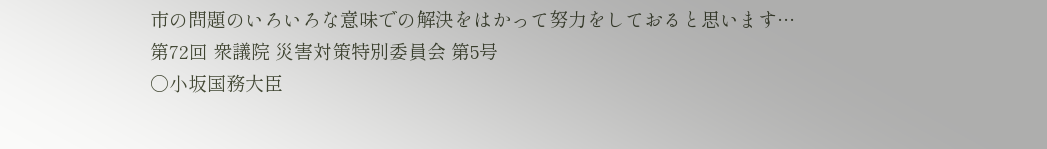市の問題のいろいろな意味での解決をはかって努力をしておると思います…
第72回 衆議院 災害対策特別委員会 第5号
○小坂国務大臣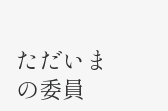ただいまの委員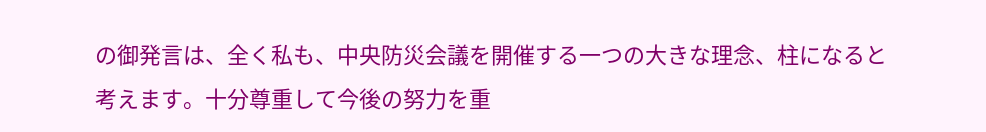の御発言は、全く私も、中央防災会議を開催する一つの大きな理念、柱になると考えます。十分尊重して今後の努力を重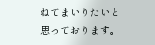ねてまいりたいと思っております。